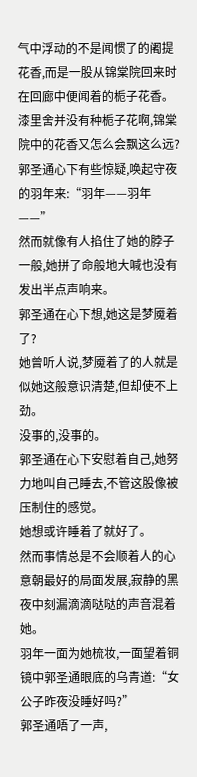气中浮动的不是闻惯了的阇提花香,而是一股从锦棠院回来时在回廊中便闻着的栀子花香。
漆里舍并没有种栀子花啊,锦棠院中的花香又怎么会飘这么远?
郭圣通心下有些惊疑,唤起守夜的羽年来:“羽年——羽年——”
然而就像有人掐住了她的脖子一般,她拼了命般地大喊也没有发出半点声响来。
郭圣通在心下想,她这是梦魇着了?
她曾听人说,梦魇着了的人就是似她这般意识清楚,但却使不上劲。
没事的,没事的。
郭圣通在心下安慰着自己,她努力地叫自己睡去,不管这股像被压制住的感觉。
她想或许睡着了就好了。
然而事情总是不会顺着人的心意朝最好的局面发展,寂静的黑夜中刻漏滴滴哒哒的声音混着她。
羽年一面为她梳妆,一面望着铜镜中郭圣通眼底的乌青道:“女公子昨夜没睡好吗?”
郭圣通唔了一声,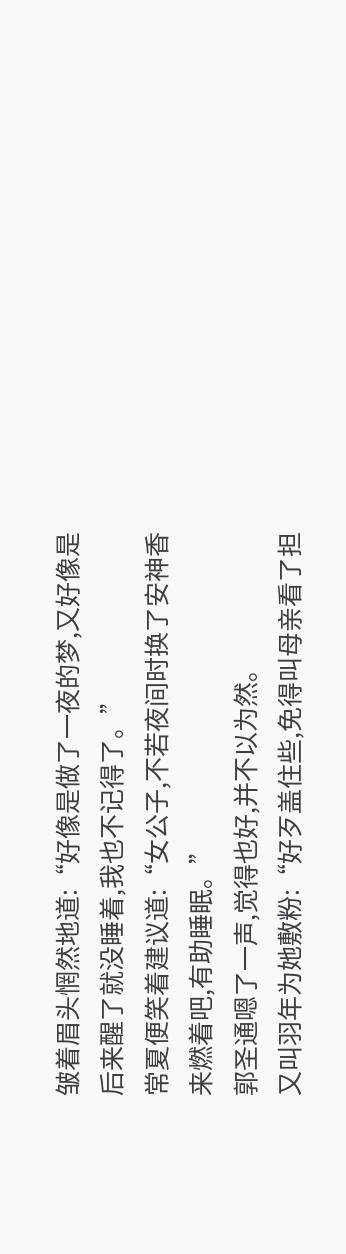皱着眉头惘然地道:“好像是做了一夜的梦,又好像是后来醒了就没睡着,我也不记得了。”
常夏便笑着建议道:“女公子,不若夜间时换了安神香来燃着吧,有助睡眠。”
郭圣通嗯了一声,觉得也好,并不以为然。
又叫羽年为她敷粉:“好歹盖住些,免得叫母亲看了担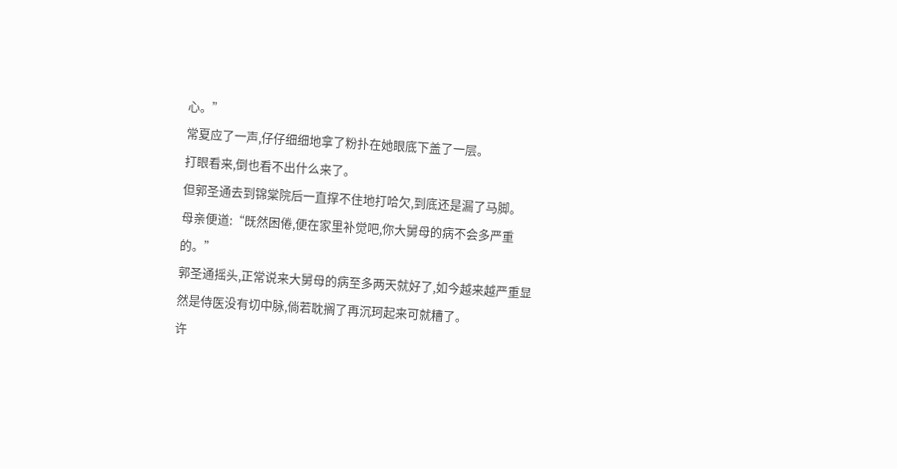心。”
常夏应了一声,仔仔细细地拿了粉扑在她眼底下盖了一层。
打眼看来,倒也看不出什么来了。
但郭圣通去到锦棠院后一直撑不住地打哈欠,到底还是漏了马脚。
母亲便道:“既然困倦,便在家里补觉吧,你大舅母的病不会多严重的。”
郭圣通摇头,正常说来大舅母的病至多两天就好了,如今越来越严重显然是侍医没有切中脉,倘若耽搁了再沉珂起来可就糟了。
许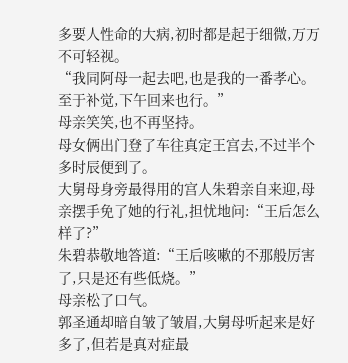多要人性命的大病,初时都是起于细微,万万不可轻视。
“我同阿母一起去吧,也是我的一番孝心。
至于补觉,下午回来也行。”
母亲笑笑,也不再坚持。
母女俩出门登了车往真定王宫去,不过半个多时辰便到了。
大舅母身旁最得用的宫人朱碧亲自来迎,母亲摆手免了她的行礼,担忧地问:“王后怎么样了?”
朱碧恭敬地答道:“王后咳嗽的不那般厉害了,只是还有些低烧。”
母亲松了口气。
郭圣通却暗自皱了皱眉,大舅母听起来是好多了,但若是真对症最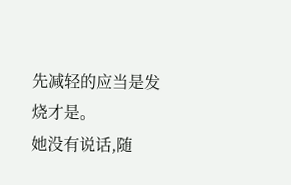先减轻的应当是发烧才是。
她没有说话,随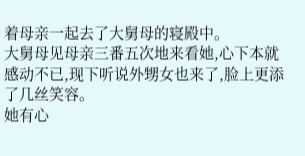着母亲一起去了大舅母的寝殿中。
大舅母见母亲三番五次地来看她,心下本就感动不已,现下听说外甥女也来了,脸上更添了几丝笑容。
她有心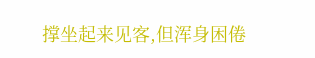撑坐起来见客,但浑身困倦